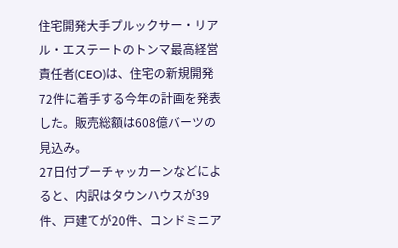住宅開発大手プルックサー・リアル・エステートのトンマ最高経営責任者(CEO)は、住宅の新規開発72件に着手する今年の計画を発表した。販売総額は608億バーツの見込み。
27日付プーチャッカーンなどによると、内訳はタウンハウスが39件、戸建てが20件、コンドミニア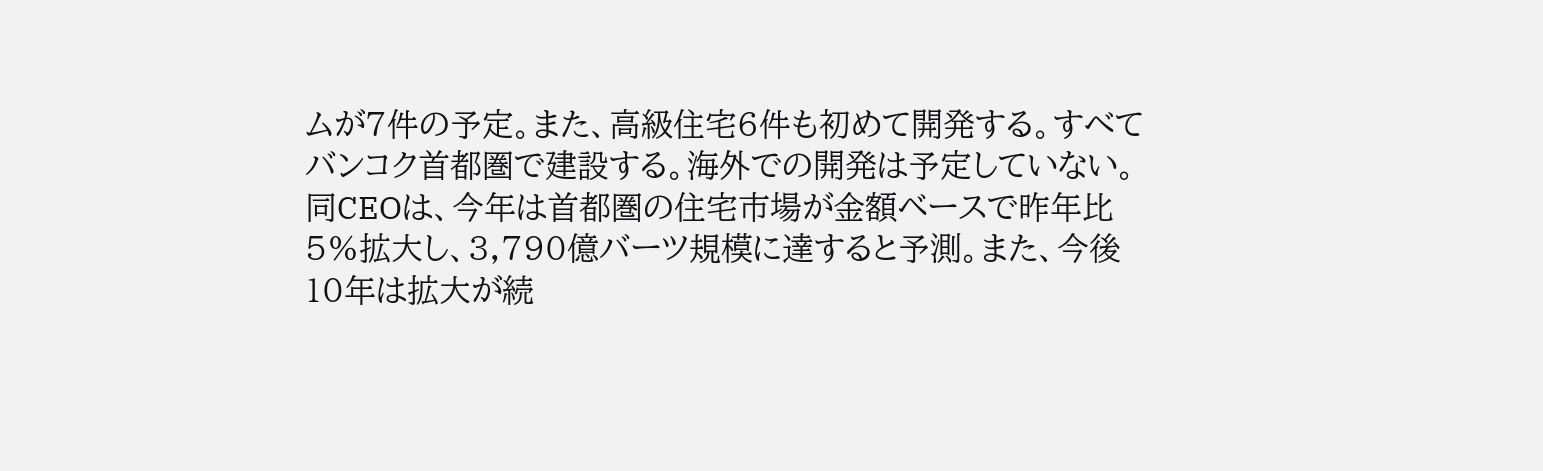ムが7件の予定。また、高級住宅6件も初めて開発する。すべてバンコク首都圏で建設する。海外での開発は予定していない。
同CEOは、今年は首都圏の住宅市場が金額ベースで昨年比5%拡大し、3,790億バーツ規模に達すると予測。また、今後10年は拡大が続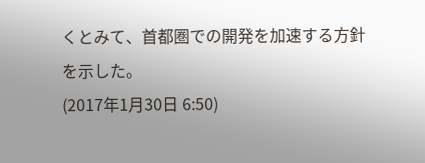くとみて、首都圏での開発を加速する方針を示した。
(2017年1月30日 6:50)